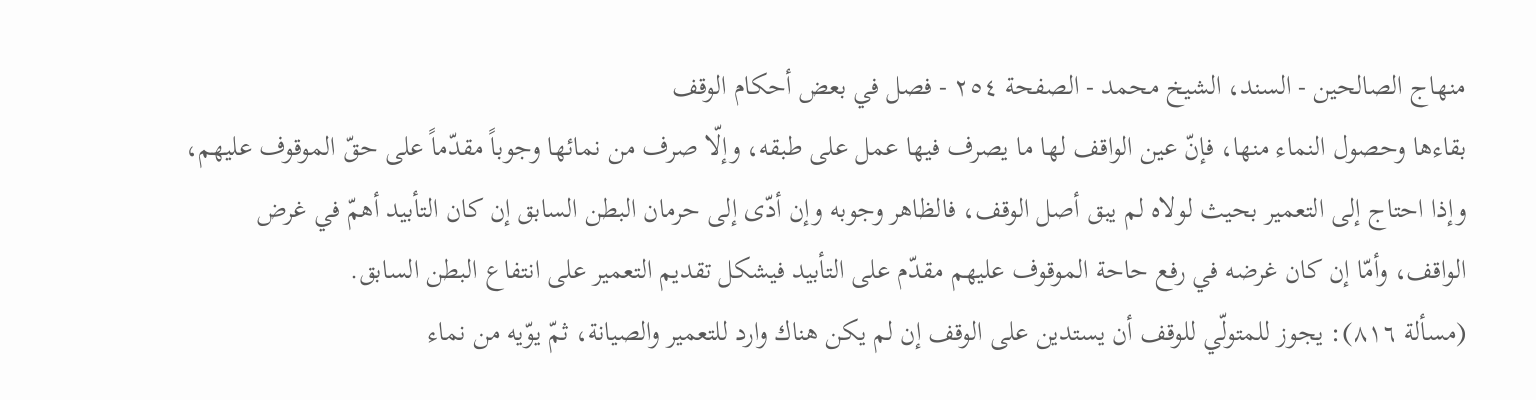منهاج الصالحين - السند، الشيخ محمد - الصفحة ٢٥٤ - فصل في بعض أحكام الوقف
بقاءها وحصول النماء منها، فإنّ عين الواقف لها ما يصرف فيها عمل على طبقه، وإلّا صرف من نمائها وجوباً مقدّماً على حقّ الموقوف عليهم، وإذا احتاج إلى التعمير بحيث لولاه لم يبق أصل الوقف، فالظاهر وجوبه وإن أدّى إلى حرمان البطن السابق إن كان التأبيد أهمّ في غرض الواقف، وأمّا إن كان غرضه في رفع حاحة الموقوف عليهم مقدّم على التأبيد فيشكل تقديم التعمير على انتفاع البطن السابق.
(مسألة ٨١٦): يجوز للمتولّي للوقف أن يستدين على الوقف إن لم يكن هناك وارد للتعمير والصيانة، ثمّ يوّيه من نماء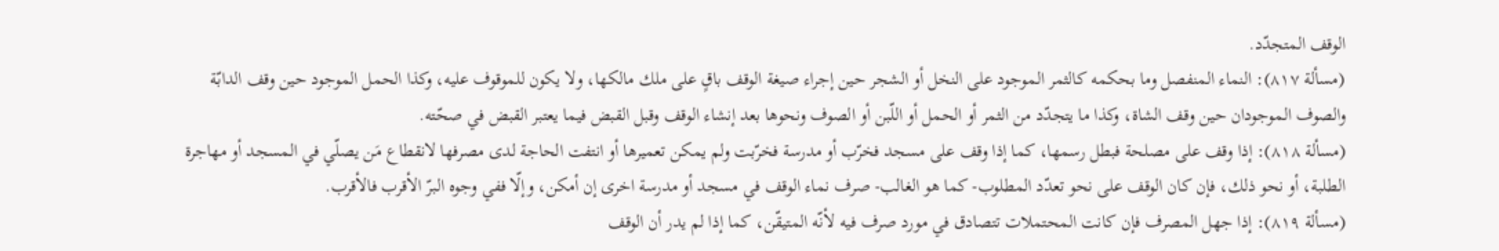الوقف المتجدّد.
(مسألة ٨١٧): النماء المنفصل وما بحكمه كالثمر الموجود على النخل أو الشجر حين إجراء صيغة الوقف باقٍ على ملك مالكها، ولا يكون للموقوف عليه، وكذا الحمل الموجود حين وقف الدابّة والصوف الموجودان حين وقف الشاة، وكذا ما يتجدّد من الثمر أو الحمل أو اللّبن أو الصوف ونحوها بعد إنشاء الوقف وقبل القبض فيما يعتبر القبض في صحّته.
(مسألة ٨١٨): إذا وقف على مصلحة فبطل رسمها، كما إذا وقف على مسجد فخرّب أو مدرسة فخرّبت ولم يمكن تعميرها أو انتفت الحاجة لدى مصرفها لانقطاع مَن يصلّي في المسجد أو مهاجرة الطلبة، أو نحو ذلك، فإن كان الوقف على نحو تعدّد المطلوب- كما هو الغالب- صرف نماء الوقف في مسجد أو مدرسة اخرى إن أمكن، وإلّا ففي وجوه البرّ الأقرب فالأقرب.
(مسألة ٨١٩): إذا جهل المصرف فإن كانت المحتملات تتصادق في مورد صرف فيه لأنّه المتيقّن، كما إذا لم يدر أن الوقف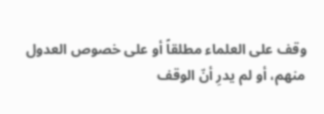وقف على العلماء مطلقاً أو على خصوص العدول منهم، أو لم يدرِ أنّ الوقف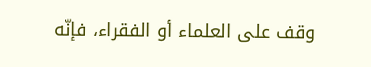وقف على العلماء أو الفقراء، فإنّه